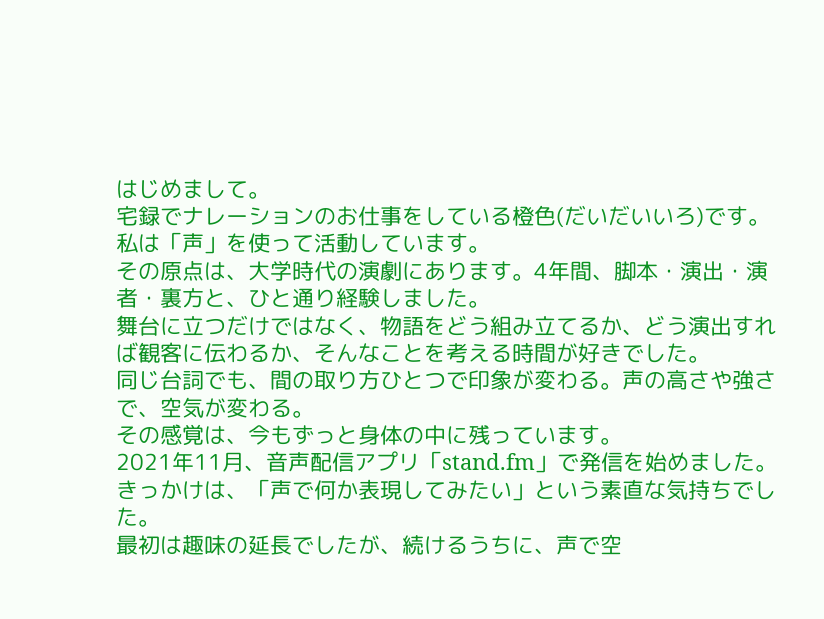はじめまして。
宅録でナレーションのお仕事をしている橙色(だいだいいろ)です。
私は「声」を使って活動しています。
その原点は、大学時代の演劇にあります。4年間、脚本・演出・演者・裏方と、ひと通り経験しました。
舞台に立つだけではなく、物語をどう組み立てるか、どう演出すれば観客に伝わるか、そんなことを考える時間が好きでした。
同じ台詞でも、間の取り方ひとつで印象が変わる。声の高さや強さで、空気が変わる。
その感覚は、今もずっと身体の中に残っています。
2021年11月、音声配信アプリ「stand.fm」で発信を始めました。
きっかけは、「声で何か表現してみたい」という素直な気持ちでした。
最初は趣味の延長でしたが、続けるうちに、声で空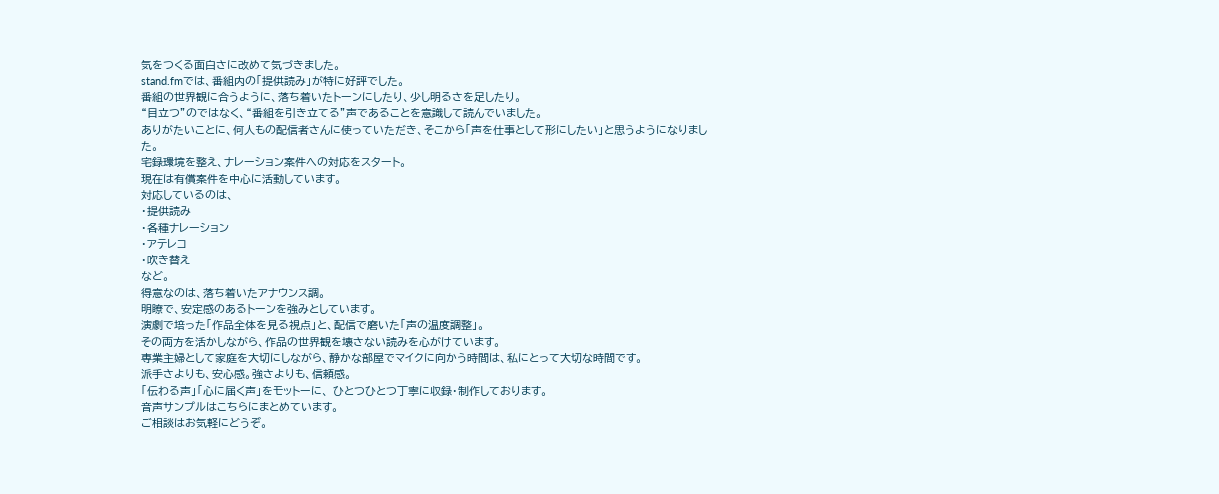気をつくる面白さに改めて気づきました。
stand.fmでは、番組内の「提供読み」が特に好評でした。
番組の世界観に合うように、落ち着いたトーンにしたり、少し明るさを足したり。
“目立つ”のではなく、“番組を引き立てる”声であることを意識して読んでいました。
ありがたいことに、何人もの配信者さんに使っていただき、そこから「声を仕事として形にしたい」と思うようになりました。
宅録環境を整え、ナレーション案件への対応をスタート。
現在は有償案件を中心に活動しています。
対応しているのは、
・提供読み
・各種ナレーション
・アテレコ
・吹き替え
など。
得意なのは、落ち着いたアナウンス調。
明瞭で、安定感のあるトーンを強みとしています。
演劇で培った「作品全体を見る視点」と、配信で磨いた「声の温度調整」。
その両方を活かしながら、作品の世界観を壊さない読みを心がけています。
専業主婦として家庭を大切にしながら、静かな部屋でマイクに向かう時間は、私にとって大切な時間です。
派手さよりも、安心感。強さよりも、信頼感。
「伝わる声」「心に届く声」をモットーに、 ひとつひとつ丁寧に収録・制作しております。
音声サンプルはこちらにまとめています。
ご相談はお気軽にどうぞ。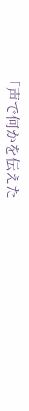「声で何かを伝えた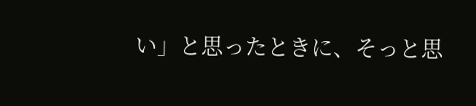い」と思ったときに、そっと思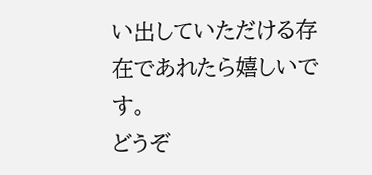い出していただける存在であれたら嬉しいです。
どうぞ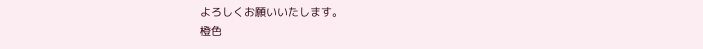よろしくお願いいたします。
橙色